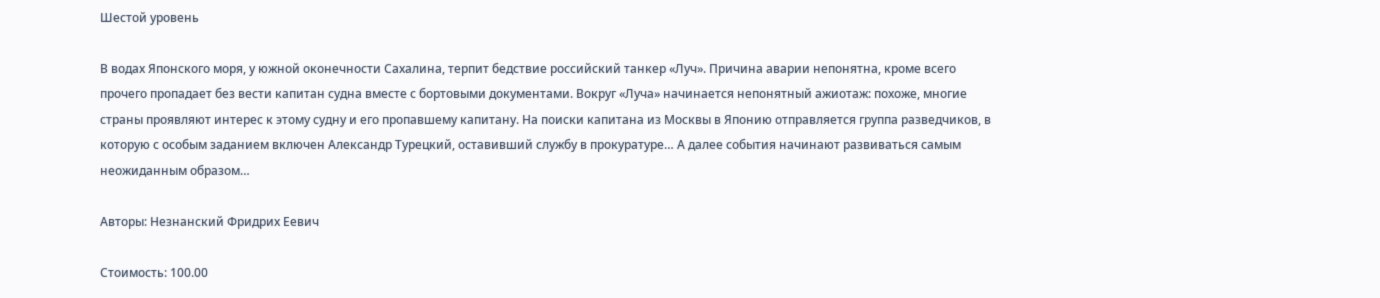Шестой уровень

В водах Японского моря, у южной оконечности Сахалина, терпит бедствие российский танкер «Луч». Причина аварии непонятна, кроме всего прочего пропадает без вести капитан судна вместе с бортовыми документами. Вокруг «Луча» начинается непонятный ажиотаж: похоже, многие страны проявляют интерес к этому судну и его пропавшему капитану. На поиски капитана из Москвы в Японию отправляется группа разведчиков, в которую с особым заданием включен Александр Турецкий, оставивший службу в прокуратуре… А далее события начинают развиваться самым неожиданным образом…

Авторы: Незнанский Фридрих Еевич

Стоимость: 100.00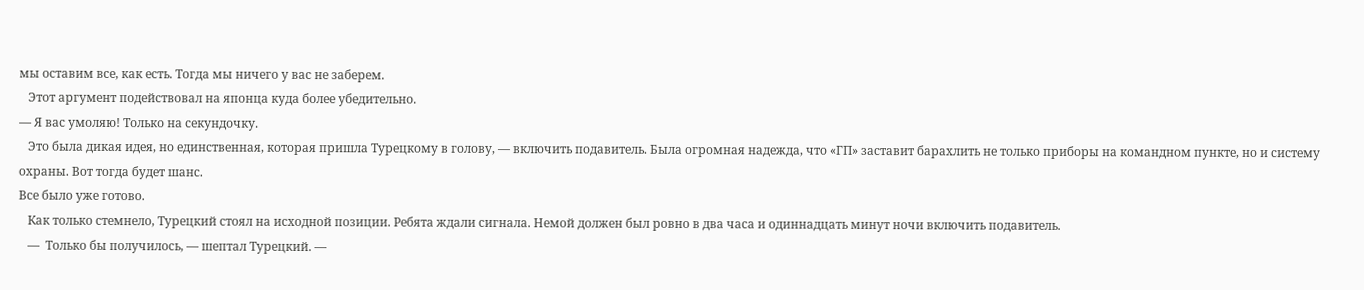мы оставим все, как есть. Тогда мы ничего у вас не заберем.
   Этот аргумент подействовал на японца куда более убедительно.
— Я вас умоляю! Только на секундочку.
   Это была дикая идея, но единственная, которая пришла Турецкому в голову, — включить подавитель. Была огромная надежда, что «ГП» заставит барахлить не только приборы на командном пункте, но и систему охраны. Вот тогда будет шанс.
Все было уже готово.
   Как только стемнело, Турецкий стоял на исходной позиции. Ребята ждали сигнала. Немой должен был ровно в два часа и одиннадцать минут ночи включить подавитель.
   —  Только бы получилось, — шептал Турецкий. —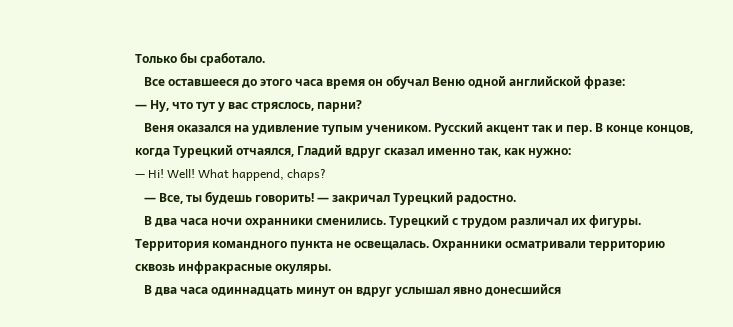Только бы сработало.
   Все оставшееся до этого часа время он обучал Веню одной английской фразе:
— Ну, что тут у вас стряслось, парни?
   Веня оказался на удивление тупым учеником. Русский акцент так и пер. В конце концов, когда Турецкий отчаялся, Гладий вдруг сказал именно так, как нужно:
— Hi! Well! What happend, chaps?
   — Все, ты будешь говорить! — закричал Турецкий радостно.
   В два часа ночи охранники сменились. Турецкий с трудом различал их фигуры. Территория командного пункта не освещалась. Охранники осматривали территорию сквозь инфракрасные окуляры.
   В два часа одиннадцать минут он вдруг услышал явно донесшийся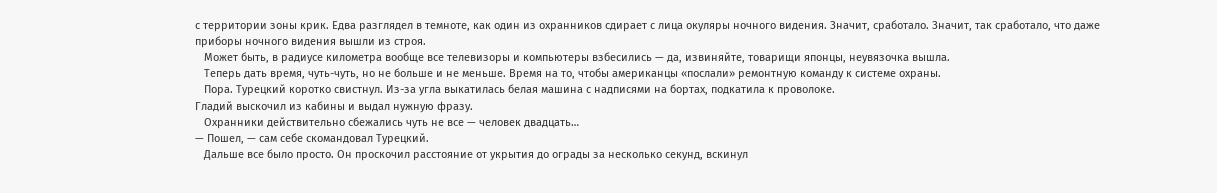с территории зоны крик. Едва разглядел в темноте, как один из охранников сдирает с лица окуляры ночного видения. Значит, сработало. Значит, так сработало, что даже приборы ночного видения вышли из строя.
   Может быть, в радиусе километра вообще все телевизоры и компьютеры взбесились — да, извиняйте, товарищи японцы, неувязочка вышла.
   Теперь дать время, чуть-чуть, но не больше и не меньше. Время на то, чтобы американцы «послали» ремонтную команду к системе охраны.
   Пора. Турецкий коротко свистнул. Из-за угла выкатилась белая машина с надписями на бортах, подкатила к проволоке.
Гладий выскочил из кабины и выдал нужную фразу.
   Охранники действительно сбежались чуть не все — человек двадцать…
— Пошел, — сам себе скомандовал Турецкий.
   Дальше все было просто. Он проскочил расстояние от укрытия до ограды за несколько секунд, вскинул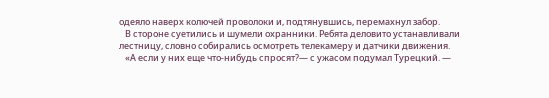одеяло наверх колючей проволоки и, подтянувшись, перемахнул забор.
   В стороне суетились и шумели охранники. Ребята деловито устанавливали лестницу, словно собирались осмотреть телекамеру и датчики движения.
   «А если у них еще что-нибудь спросят?— с ужасом подумал Турецкий. —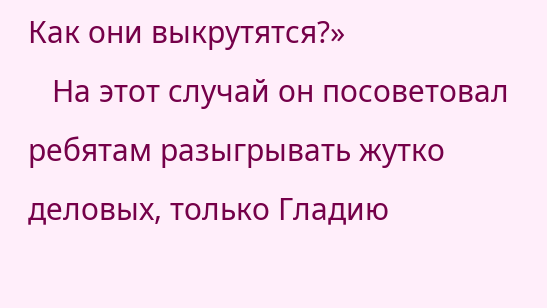Как они выкрутятся?»
   На этот случай он посоветовал ребятам разыгрывать жутко деловых, только Гладию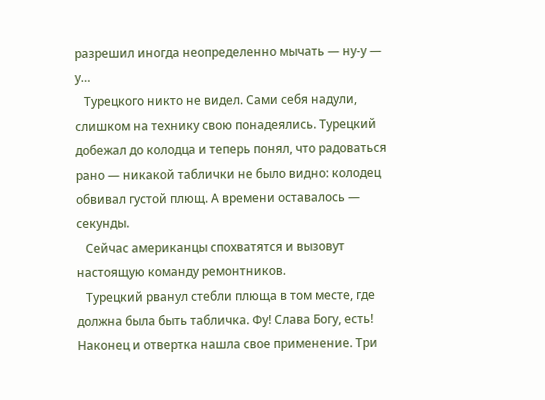разрешил иногда неопределенно мычать — ну-у — у…
   Турецкого никто не видел. Сами себя надули, слишком на технику свою понадеялись. Турецкий добежал до колодца и теперь понял, что радоваться рано — никакой таблички не было видно: колодец обвивал густой плющ. А времени оставалось — секунды.
   Сейчас американцы спохватятся и вызовут настоящую команду ремонтников.
   Турецкий рванул стебли плюща в том месте, где должна была быть табличка. Фу! Слава Богу, есть!
Наконец и отвертка нашла свое применение. Три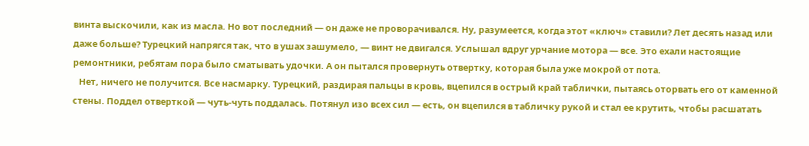винта выскочили, как из масла. Но вот последний — он даже не проворачивался. Ну, разумеется, когда этот «ключ» ставили? Лет десять назад или даже больше? Турецкий напрягся так, что в ушах зашумело, — винт не двигался. Услышал вдруг урчание мотора — все. Это ехали настоящие ремонтники, ребятам пора было сматывать удочки. А он пытался провернуть отвертку, которая была уже мокрой от пота.
   Нет, ничего не получится. Все насмарку. Турецкий, раздирая пальцы в кровь, вцепился в острый край таблички, пытаясь оторвать его от каменной стены. Поддел отверткой — чуть-чуть поддалась. Потянул изо всех сил — есть, он вцепился в табличку рукой и стал ее крутить, чтобы расшатать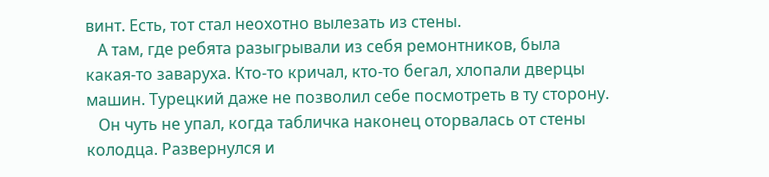винт. Есть, тот стал неохотно вылезать из стены.
   А там, где ребята разыгрывали из себя ремонтников, была какая-то заваруха. Кто-то кричал, кто-то бегал, хлопали дверцы машин. Турецкий даже не позволил себе посмотреть в ту сторону.
   Он чуть не упал, когда табличка наконец оторвалась от стены колодца. Развернулся и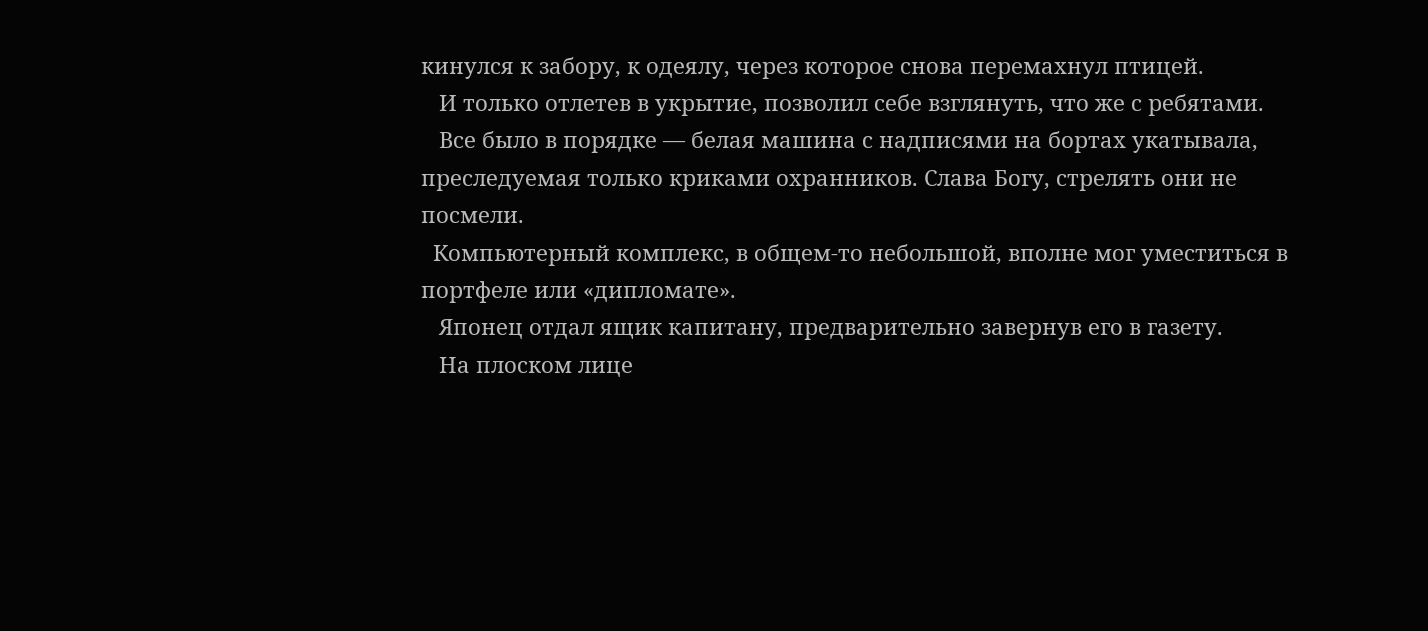кинулся к забору, к одеялу, через которое снова перемахнул птицей.
   И только отлетев в укрытие, позволил себе взглянуть, что же с ребятами.
   Все было в порядке — белая машина с надписями на бортах укатывала, преследуемая только криками охранников. Слава Богу, стрелять они не посмели.
  Компьютерный комплекс, в общем-то небольшой, вполне мог уместиться в портфеле или «дипломате».
   Японец отдал ящик капитану, предварительно завернув его в газету.
   На плоском лице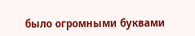было огромными буквами